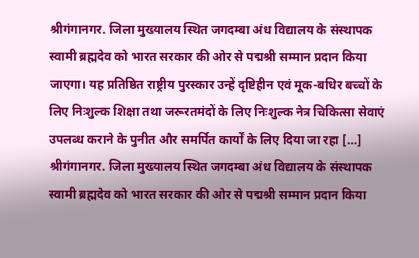श्रीगंगानगर. जिला मुख्यालय स्थित जगदम्बा अंध विद्यालय के संस्थापक स्वामी ब्रह्मदेव को भारत सरकार की ओर से पद्मश्री सम्मान प्रदान किया जाएगा। यह प्रतिष्ठित राष्ट्रीय पुरस्कार उन्हें दृष्टिहीन एवं मूक-बधिर बच्चों के लिए निःशुल्क शिक्षा तथा जरूरतमंदों के लिए निःशुल्क नेत्र चिकित्सा सेवाएं उपलब्ध कराने के पुनीत और समर्पित कार्यों के लिए दिया जा रहा […]
श्रीगंगानगर. जिला मुख्यालय स्थित जगदम्बा अंध विद्यालय के संस्थापक स्वामी ब्रह्मदेव को भारत सरकार की ओर से पद्मश्री सम्मान प्रदान किया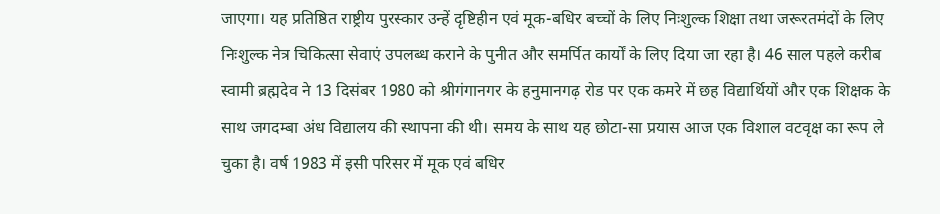जाएगा। यह प्रतिष्ठित राष्ट्रीय पुरस्कार उन्हें दृष्टिहीन एवं मूक-बधिर बच्चों के लिए निःशुल्क शिक्षा तथा जरूरतमंदों के लिए निःशुल्क नेत्र चिकित्सा सेवाएं उपलब्ध कराने के पुनीत और समर्पित कार्यों के लिए दिया जा रहा है। 46 साल पहले करीब स्वामी ब्रह्मदेव ने 13 दिसंबर 1980 को श्रीगंगानगर के हनुमानगढ़ रोड पर एक कमरे में छह विद्यार्थियों और एक शिक्षक के साथ जगदम्बा अंध विद्यालय की स्थापना की थी। समय के साथ यह छोटा-सा प्रयास आज एक विशाल वटवृक्ष का रूप ले चुका है। वर्ष 1983 में इसी परिसर में मूक एवं बधिर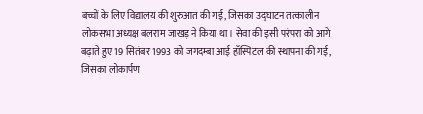बच्चों के लिए विद्यालय की शुरुआत की गई, जिसका उद्घाटन तत्कालीन लोकसभा अध्यक्ष बलराम जाखड़ ने किया था। सेवा की इसी परंपरा को आगे बढ़ाते हुए 19 सितंबर 1993 को जगदम्बा आई हॉस्पिटल की स्थापना की गई, जिसका लोकार्पण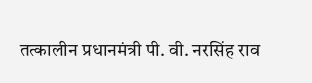तत्कालीन प्रधानमंत्री पी. वी. नरसिंह राव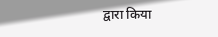द्वारा किया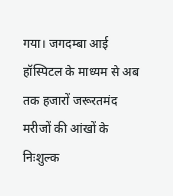गया। जगदम्बा आई हॉस्पिटल के माध्यम से अब तक हजारों जरूरतमंद मरीजों की आंखों के निःशुल्क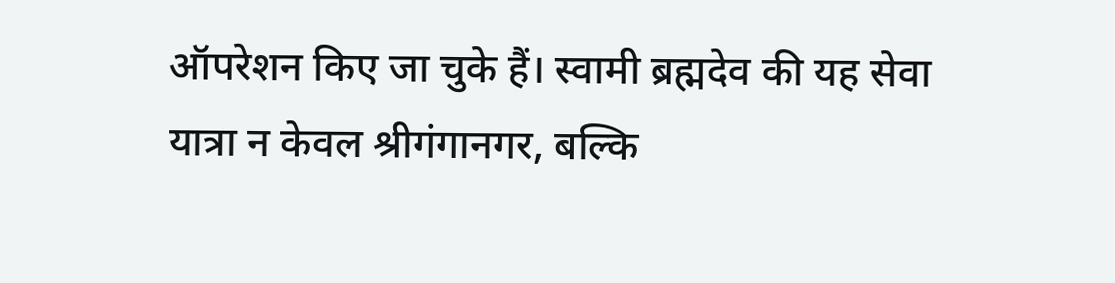ऑपरेशन किए जा चुके हैं। स्वामी ब्रह्मदेव की यह सेवा यात्रा न केवल श्रीगंगानगर, बल्कि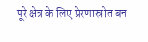पूरे क्षेत्र के लिए प्रेरणास्रोत बन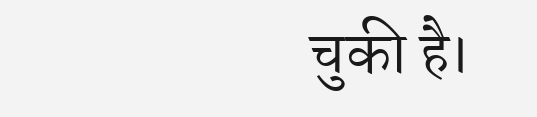चुकी है।